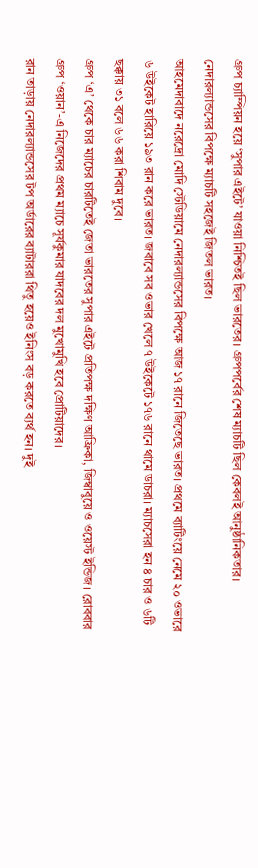গ্রুপ চ্যাম্পিয়ন হয়ে ‘সুপার এইটে’ যাওয়া নিশ্চিতই ছিল ভারতের। গ্রুপপর্বের শেষ ম্যাচটি ছিল কেবলই আনুষ্ঠানিকতার। নেদারল্যান্ডসের বিপক্ষে ম্যাচটি সহজেই জিতল ভারত।
আহমেদাবাদে নরেদ্রো মোদি স্টেডিয়ামে নেদারল্যান্ডসের বিপক্ষে আজ ১৭ রানে জিতেছে ভারত। প্রথমে ব্যাটিংয়ে নেমে ২০ ওভারে ৬ উইকেট হারিয়ে ১৯৩ রান করে ভারত। জবাবে সব ওভার খেলে ৭ উইকেটে ১৭৬ রানে থামে ডাচরা। ম্যাচসেরা হন ৪ চার ও ৬টি ছক্কায় ৩১ বলে ৬৬ করা শিবাম দুবে।
গ্রুপ ‘এ’ থেকে চার ম্যাচের চারটিতেই জেতা ভারতের সুপার এইটে প্রতিপক্ষ দক্ষিণ আফ্রিকা, জিম্বাবুয়ে ও ওয়েস্ট ইন্ডিজ। রোববার গ্রুপ ‘ওয়ান’-এ নিজেদের প্রথম ম্যাচে সূর্যকুমার যাদবের দল মুখোমুখি হবে প্রোটিয়াদের।
রান তাড়ায় নেদারল্যান্ডসের টপ অর্ডারের ব্যাটাররা থিতু হয়েও ইনিংস বড় করতে ব্যর্থ হন। দুই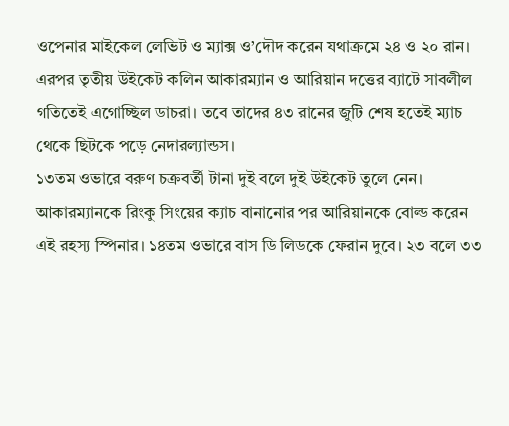ওপেনার মাইকেল লেভিট ও ম্যাক্স ও’দৌদ করেন যথাক্রমে ২৪ ও ২০ রান। এরপর তৃতীয় উইকেট কলিন আকারম্যান ও আরিয়ান দত্তের ব্যাটে সাবলীল গতিতেই এগোচ্ছিল ডাচরা। তবে তাদের ৪৩ রানের জুটি শেষ হতেই ম্যাচ থেকে ছিটকে পড়ে নেদারল্যান্ডস।
১৩তম ওভারে বরুণ চক্রবর্তী টানা দুই বলে দুই উইকেট তুলে নেন। আকারম্যানকে রিংকু সিংয়ের ক্যাচ বানানোর পর আরিয়ানকে বোল্ড করেন এই রহস্য স্পিনার। ১৪তম ওভারে বাস ডি লিডকে ফেরান দুবে। ২৩ বলে ৩৩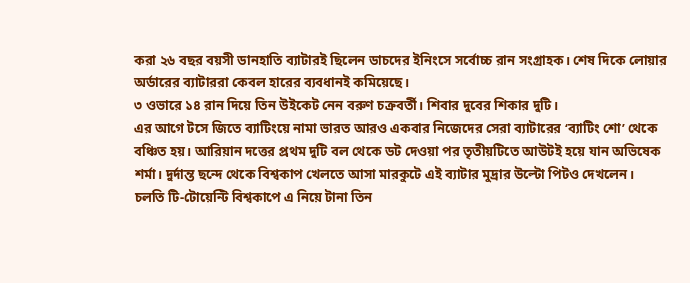করা ২৬ বছর বয়সী ডানহাতি ব্যাটারই ছিলেন ডাচদের ইনিংসে সর্বোচ্চ রান সংগ্রাহক। শেষ দিকে লোয়ার অর্ডারের ব্যাটাররা কেবল হারের ব্যবধানই কমিয়েছে।
৩ ওভারে ১৪ রান দিয়ে তিন উইকেট নেন বরুণ চক্রবর্তী। শিবার দুবের শিকার দুটি।
এর আগে টসে জিতে ব্যাটিংয়ে নামা ভারত আরও একবার নিজেদের সেরা ব্যাটারের ‘ব্যাটিং শো’ থেকে বঞ্চিত হয়। আরিয়ান দত্তের প্রথম দুটি বল থেকে ডট দেওয়া পর তৃতীয়টিতে আউটই হয়ে যান অভিষেক শর্মা। দুর্দান্ত ছন্দে থেকে বিশ্বকাপ খেলতে আসা মারকুটে এই ব্যাটার মুদ্রার উল্টো পিটও দেখলেন।
চলতি টি-টোয়েন্টি বিশ্বকাপে এ নিয়ে টানা তিন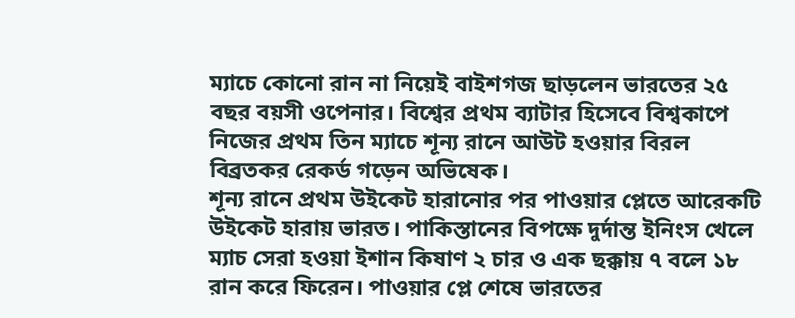ম্যাচে কোনো রান না নিয়েই বাইশগজ ছাড়লেন ভারতের ২৫ বছর বয়সী ওপেনার। বিশ্বের প্রথম ব্যাটার হিসেবে বিশ্বকাপে নিজের প্রথম তিন ম্যাচে শূন্য রানে আউট হওয়ার বিরল বিব্রতকর রেকর্ড গড়েন অভিষেক।
শূন্য রানে প্রথম উইকেট হারানোর পর পাওয়ার প্লেতে আরেকটি উইকেট হারায় ভারত। পাকিস্তানের বিপক্ষে দুর্দান্ত ইনিংস খেলে ম্যাচ সেরা হওয়া ইশান কিষাণ ২ চার ও এক ছক্কায় ৭ বলে ১৮ রান করে ফিরেন। পাওয়ার প্লে শেষে ভারতের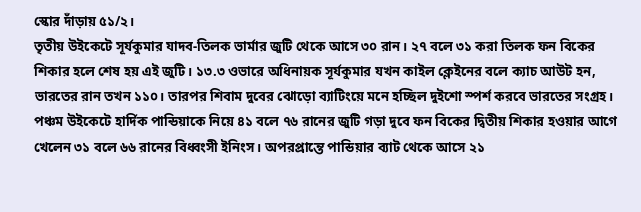স্কোর দাঁড়ায় ৫১/২।
তৃতীয় উইকেটে সূর্যকুমার যাদব-তিলক ভার্মার জুটি থেকে আসে ৩০ রান। ২৭ বলে ৩১ করা তিলক ফন বিকের শিকার হলে শেষ হয় এই জুটি। ১৩.৩ ওভারে অধিনায়ক সূর্যকুমার যখন কাইল ক্লেইনের বলে ক্যাচ আউট হন, ভারতের রান তখন ১১০। তারপর শিবাম দুবের ঝোড়ো ব্যাটিংয়ে মনে হচ্ছিল দুইশো স্পর্শ করবে ভারতের সংগ্রহ।
পঞ্চম উইকেটে হার্দিক পান্ডিয়াকে নিয়ে ৪১ বলে ৭৬ রানের জুটি গড়া দুবে ফন বিকের দ্বিতীয় শিকার হওয়ার আগে খেলেন ৩১ বলে ৬৬ রানের বিধ্বংসী ইনিংস। অপরপ্রান্তে পান্ডিয়ার ব্যাট থেকে আসে ২১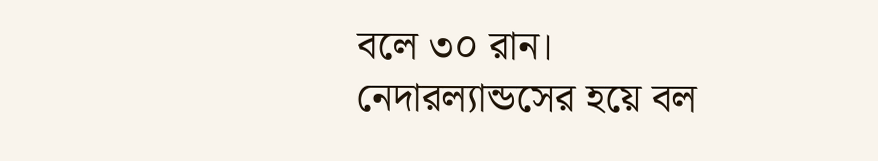বলে ৩০ রান।
নেদারল্যান্ডসের হয়ে বল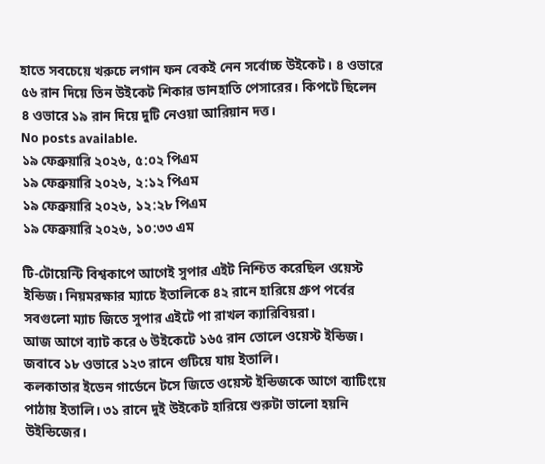হাতে সবচেয়ে খরুচে লগান ফন বেকই নেন সর্বোচ্চ উইকেট। ৪ ওভারে ৫৬ রান দিয়ে তিন উইকেট শিকার ডানহাতি পেসারের। কিপটে ছিলেন ৪ ওভারে ১৯ রান দিয়ে দুটি নেওয়া আরিয়ান দত্ত।
No posts available.
১৯ ফেব্রুয়ারি ২০২৬, ৫:০২ পিএম
১৯ ফেব্রুয়ারি ২০২৬, ২:১২ পিএম
১৯ ফেব্রুয়ারি ২০২৬, ১২:২৮ পিএম
১৯ ফেব্রুয়ারি ২০২৬, ১০:৩৩ এম

টি-টোয়েন্টি বিশ্বকাপে আগেই সুপার এইট নিশ্চিত করেছিল ওয়েস্ট ইন্ডিজ। নিয়মরক্ষার ম্যাচে ইতালিকে ৪২ রানে হারিয়ে গ্রুপ পর্বের সবগুলো ম্যাচ জিতে সুপার এইটে পা রাখল ক্যারিবিয়রা।
আজ আগে ব্যাট করে ৬ উইকেটে ১৬৫ রান তোলে ওয়েস্ট ইন্ডিজ। জবাবে ১৮ ওভারে ১২৩ রানে গুটিয়ে যায় ইতালি।
কলকাতার ইডেন গার্ডেনে টসে জিতে ওয়েস্ট ইন্ডিজকে আগে ব্যাটিংয়ে পাঠায় ইতালি। ৩১ রানে দুই উইকেট হারিয়ে শুরুটা ভালো হয়নি উইন্ডিজের।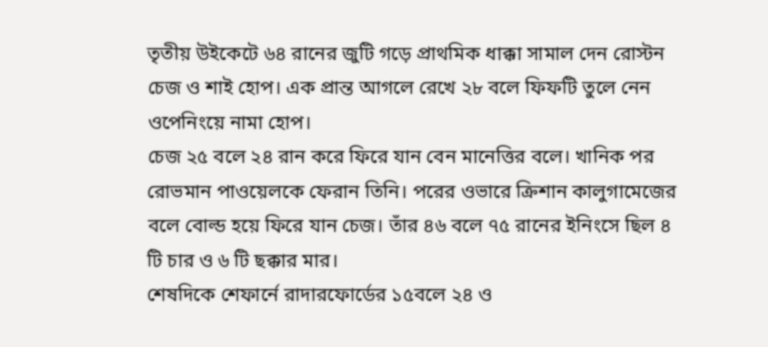তৃতীয় উইকেটে ৬৪ রানের জুটি গড়ে প্রাথমিক ধাক্কা সামাল দেন রোস্টন চেজ ও শাই হোপ। এক প্রান্ত আগলে রেখে ২৮ বলে ফিফটি তুলে নেন ওপেনিংয়ে নামা হোপ।
চেজ ২৫ বলে ২৪ রান করে ফিরে যান বেন মানেত্তির বলে। খানিক পর রোভমান পাওয়েলকে ফেরান তিনি। পরের ওভারে ক্রিশান কালুগামেজের বলে বোল্ড হয়ে ফিরে যান চেজ। তাঁর ৪৬ বলে ৭৫ রানের ইনিংসে ছিল ৪ টি চার ও ৬ টি ছক্কার মার।
শেষদিকে শেফার্নে রাদারফোর্ডের ১৫বলে ২৪ ও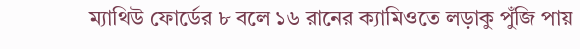ম্যাথিউ ফোর্ডের ৮ বলে ১৬ রানের ক্যামিওতে লড়াকু পুঁজি পায়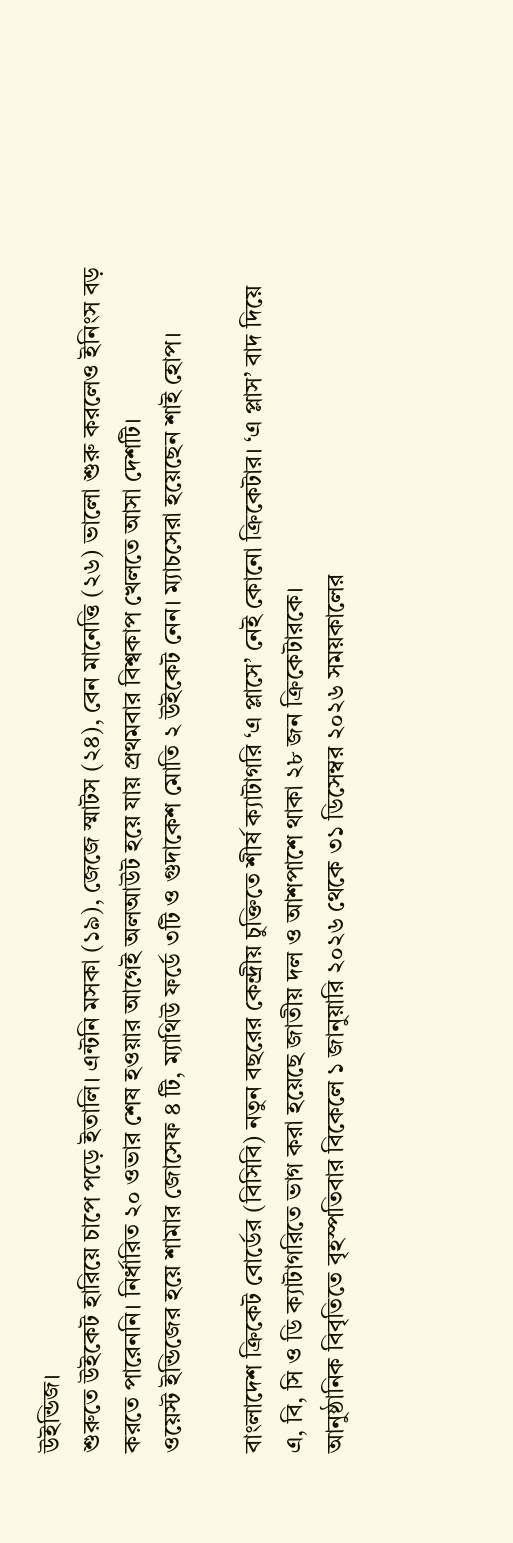উইন্ডিজ।
শুরুতে উইকেট হারিয়ে চাপে পড়ে ইতালি। এন্টনি মসকা (১৯), জেজে স্মাটস (২৪), বেন মানেত্তি (২৬) ভালো শুরু করলেও ইনিংস বড় করতে পারেননি। নির্ধারিত ২০ ওভার শেষ হওয়ার আগেই অলআউট হয়ে যায় প্রথমবার বিশ্বকাপ খেলতে আসা দেশটি।
ওয়েস্ট ইন্ডিজের হয়ে শামার জোসেফ ৪ টি, ম্যাথিউ ফর্ডে ৩টি ও গুদাকেশ মোতি ২ উইকেট নেন। ম্যাচসেরা হয়েছেন শাই হোপ।

বাংলাদেশ ক্রিকেট বোর্ডের (বিসিবি) নতুন বছরের কেন্দ্রীয় চুক্তিতে শীর্ষ ক্যাটাগরি ‘এ প্লাসে’ নেই কোনো ক্রিকেটার। ‘এ প্লাস’ বাদ দিয়ে এ, বি, সি ও ডি ক্যাটাগরিতে ভাগ করা হয়েছে জাতীয় দল ও আশপাশে থাকা ২৮ জন ক্রিকেটারকে।
আনুষ্ঠানিক বিবৃতিতে বৃহস্পতিবার বিকেলে ১ জানুয়ারি ২০২৬ থেকে ৩১ ডিসেম্বর ২০২৬ সময়কালের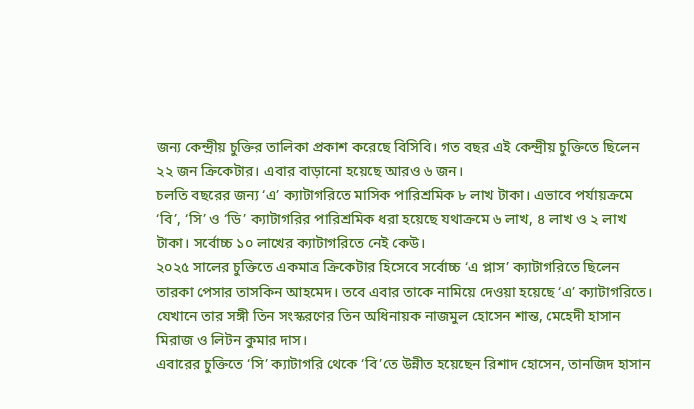জন্য কেন্দ্রীয় চুক্তির তালিকা প্রকাশ করেছে বিসিবি। গত বছর এই কেন্দ্রীয় চুক্তিতে ছিলেন ২২ জন ক্রিকেটার। এবার বাড়ানো হয়েছে আরও ৬ জন।
চলতি বছরের জন্য ‘এ’ ক্যাটাগরিতে মাসিক পারিশ্রমিক ৮ লাখ টাকা। এভাবে পর্যায়ক্রমে ‘বি’, ‘সি’ ও ‘ডি’ ক্যাটাগরির পারিশ্রমিক ধরা হয়েছে যথাক্রমে ৬ লাখ, ৪ লাখ ও ২ লাখ টাকা। সর্বোচ্চ ১০ লাখের ক্যাটাগরিতে নেই কেউ।
২০২৫ সালের চুক্তিতে একমাত্র ক্রিকেটার হিসেবে সর্বোচ্চ ‘এ প্লাস’ ক্যাটাগরিতে ছিলেন তারকা পেসার তাসকিন আহমেদ। তবে এবার তাকে নামিয়ে দেওয়া হয়েছে ‘এ’ ক্যাটাগরিতে। যেখানে তার সঙ্গী তিন সংস্করণের তিন অধিনায়ক নাজমুল হোসেন শান্ত, মেহেদী হাসান মিরাজ ও লিটন কুমার দাস।
এবারের চুক্তিতে ‘সি’ ক্যাটাগরি থেকে ‘বি’তে উন্নীত হয়েছেন রিশাদ হোসেন, তানজিদ হাসান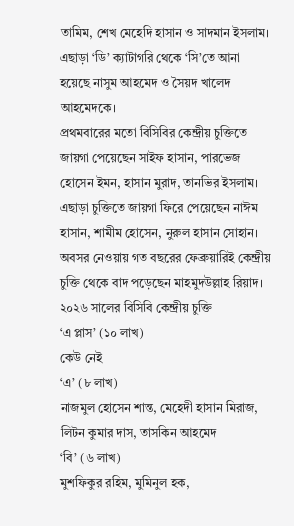তামিম, শেখ মেহেদি হাসান ও সাদমান ইসলাম। এছাড়া ‘ডি’ ক্যাটাগরি থেকে ‘সি’তে আনা হয়েছে নাসুম আহমেদ ও সৈয়দ খালেদ আহমেদকে।
প্রথমবারের মতো বিসিবির কেন্দ্রীয় চুক্তিতে জায়গা পেয়েছেন সাইফ হাসান, পারভেজ হোসেন ইমন, হাসান মুরাদ, তানভির ইসলাম। এছাড়া চুক্তিতে জায়গা ফিরে পেয়েছেন নাঈম হাসান, শামীম হোসেন, নুরুল হাসান সোহান।
অবসর নেওয়ায় গত বছরের ফেব্রুয়ারিই কেন্দ্রীয় চুক্তি থেকে বাদ পড়েছেন মাহমুদউল্লাহ রিয়াদ।
২০২৬ সালের বিসিবি কেন্দ্রীয় চুক্তি
‘এ প্লাস’ (১০ লাখ)
কেউ নেই
‘এ’ (৮ লাখ)
নাজমুল হোসেন শান্ত, মেহেদী হাসান মিরাজ, লিটন কুমার দাস, তাসকিন আহমেদ
‘বি’ (৬ লাখ)
মুশফিকুর রহিম, মুমিনুল হক,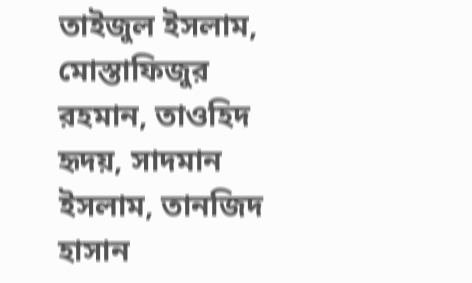তাইজুল ইসলাম, মোস্তাফিজুর রহমান, তাওহিদ হৃদয়, সাদমান ইসলাম, তানজিদ হাসান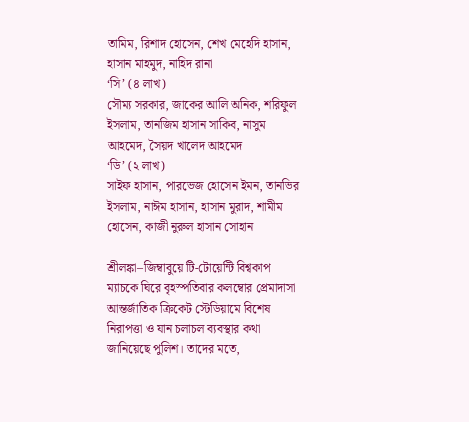তামিম, রিশাদ হোসেন, শেখ মেহেদি হাসান, হাসান মাহমুদ, নাহিদ রানা
‘সি’ (৪ লাখ)
সৌম্য সরকার, জাকের আলি অনিক, শরিফুল ইসলাম, তানজিম হাসান সাকিব, নাসুম আহমেদ, সৈয়দ খালেদ আহমেদ
‘ডি’ (২ লাখ)
সাইফ হাসান, পারভেজ হোসেন ইমন, তানভির ইসলাম, নাঈম হাসান, হাসান মুরাদ, শামীম হোসেন, কাজী নুরুল হাসান সোহান

শ্রীলঙ্কা–জিম্বাবুয়ে টি-টোয়েন্টি বিশ্বকাপ ম্যাচকে ঘিরে বৃহস্পতিবার কলম্বোর প্রেমাদাসা আন্তর্জাতিক ক্রিকেট স্টেডিয়ামে বিশেষ নিরাপত্তা ও যান চলাচল ব্যবস্থার কথা জানিয়েছে পুলিশ। তাদের মতে,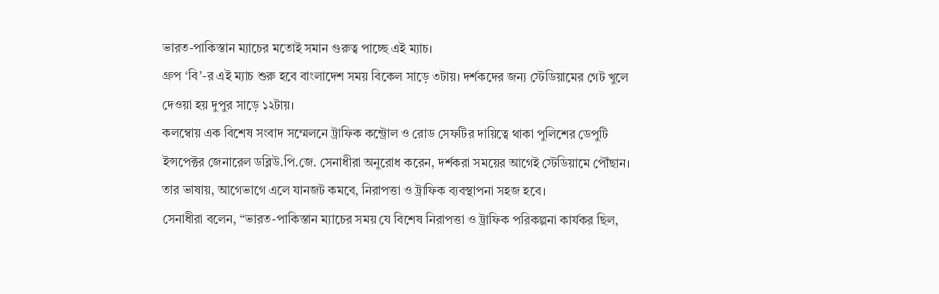ভারত-পাকিস্তান ম্যাচের মতোই সমান গুরুত্ব পাচ্ছে এই ম্যাচ।
গ্রুপ ‘বি’-র এই ম্যাচ শুরু হবে বাংলাদেশ সময় বিকেল সাড়ে ৩টায়। দর্শকদের জন্য স্টেডিয়ামের গেট খুলে দেওয়া হয় দুপুর সাড়ে ১২টায়।
কলম্বোয় এক বিশেষ সংবাদ সম্মেলনে ট্রাফিক কন্ট্রোল ও রোড সেফটির দায়িত্বে থাকা পুলিশের ডেপুটি ইন্সপেক্টর জেনারেল ডব্লিউ.পি.জে. সেনাধীরা অনুরোধ করেন, দর্শকরা সময়ের আগেই স্টেডিয়ামে পৌঁছান। তার ভাষায়, আগেভাগে এলে যানজট কমবে, নিরাপত্তা ও ট্রাফিক ব্যবস্থাপনা সহজ হবে।
সেনাধীরা বলেন, “ভারত-পাকিস্তান ম্যাচের সময় যে বিশেষ নিরাপত্তা ও ট্রাফিক পরিকল্পনা কার্যকর ছিল,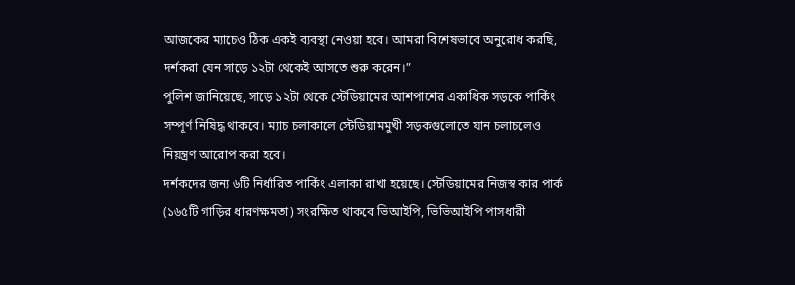আজকের ম্যাচেও ঠিক একই ব্যবস্থা নেওয়া হবে। আমরা বিশেষভাবে অনুরোধ করছি, দর্শকরা যেন সাড়ে ১২টা থেকেই আসতে শুরু করেন।”
পুলিশ জানিয়েছে, সাড়ে ১২টা থেকে স্টেডিয়ামের আশপাশের একাধিক সড়কে পার্কিং সম্পূর্ণ নিষিদ্ধ থাকবে। ম্যাচ চলাকালে স্টেডিয়ামমুখী সড়কগুলোতে যান চলাচলেও নিয়ন্ত্রণ আরোপ করা হবে।
দর্শকদের জন্য ৬টি নির্ধারিত পার্কিং এলাকা রাখা হয়েছে। স্টেডিয়ামের নিজস্ব কার পার্ক (১৬৫টি গাড়ির ধারণক্ষমতা) সংরক্ষিত থাকবে ভিআইপি, ভিভিআইপি পাসধারী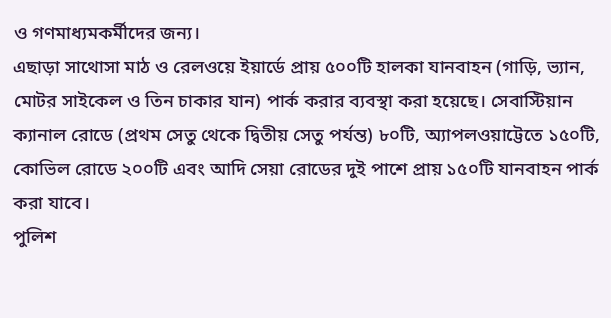ও গণমাধ্যমকর্মীদের জন্য।
এছাড়া সাথোসা মাঠ ও রেলওয়ে ইয়ার্ডে প্রায় ৫০০টি হালকা যানবাহন (গাড়ি, ভ্যান, মোটর সাইকেল ও তিন চাকার যান) পার্ক করার ব্যবস্থা করা হয়েছে। সেবাস্টিয়ান ক্যানাল রোডে (প্রথম সেতু থেকে দ্বিতীয় সেতু পর্যন্ত) ৮০টি, অ্যাপলওয়াট্টেতে ১৫০টি, কোভিল রোডে ২০০টি এবং আদি সেয়া রোডের দুই পাশে প্রায় ১৫০টি যানবাহন পার্ক করা যাবে।
পুলিশ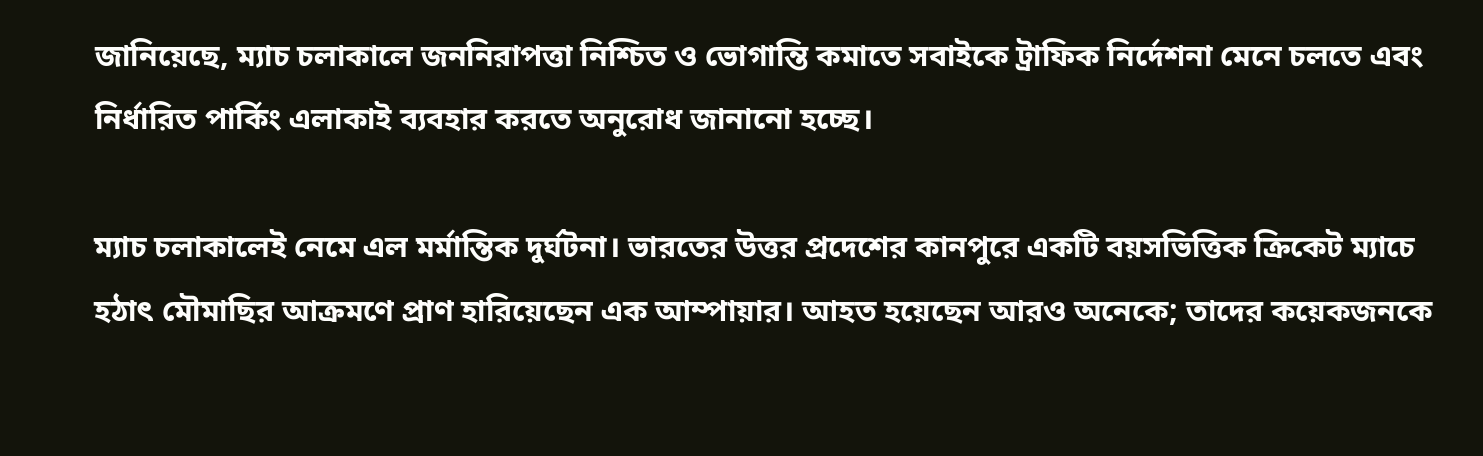জানিয়েছে, ম্যাচ চলাকালে জননিরাপত্তা নিশ্চিত ও ভোগান্তি কমাতে সবাইকে ট্রাফিক নির্দেশনা মেনে চলতে এবং নির্ধারিত পার্কিং এলাকাই ব্যবহার করতে অনুরোধ জানানো হচ্ছে।

ম্যাচ চলাকালেই নেমে এল মর্মান্তিক দুর্ঘটনা। ভারতের উত্তর প্রদেশের কানপুরে একটি বয়সভিত্তিক ক্রিকেট ম্যাচে হঠাৎ মৌমাছির আক্রমণে প্রাণ হারিয়েছেন এক আম্পায়ার। আহত হয়েছেন আরও অনেকে; তাদের কয়েকজনকে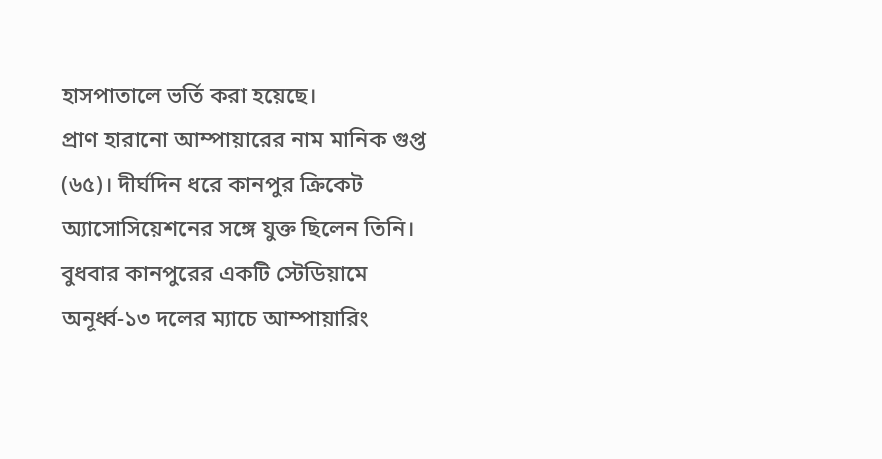হাসপাতালে ভর্তি করা হয়েছে।
প্রাণ হারানো আম্পায়ারের নাম মানিক গুপ্ত (৬৫)। দীর্ঘদিন ধরে কানপুর ক্রিকেট অ্যাসোসিয়েশনের সঙ্গে যুক্ত ছিলেন তিনি। বুধবার কানপুরের একটি স্টেডিয়ামে অনূর্ধ্ব-১৩ দলের ম্যাচে আম্পায়ারিং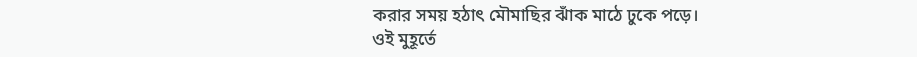করার সময় হঠাৎ মৌমাছির ঝাঁক মাঠে ঢুকে পড়ে।
ওই মুহূর্তে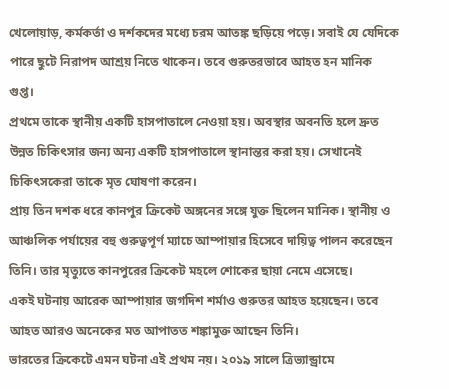খেলোয়াড়, কর্মকর্তা ও দর্শকদের মধ্যে চরম আতঙ্ক ছড়িয়ে পড়ে। সবাই যে যেদিকে পারে ছুটে নিরাপদ আশ্রয় নিতে থাকেন। তবে গুরুতরভাবে আহত হন মানিক গুপ্ত।
প্রথমে তাকে স্থানীয় একটি হাসপাতালে নেওয়া হয়। অবস্থার অবনতি হলে দ্রুত উন্নত চিকিৎসার জন্য অন্য একটি হাসপাতালে স্থানান্তর করা হয়। সেখানেই চিকিৎসকেরা তাকে মৃত ঘোষণা করেন।
প্রায় তিন দশক ধরে কানপুর ক্রিকেট অঙ্গনের সঙ্গে যুক্ত ছিলেন মানিক। স্থানীয় ও আঞ্চলিক পর্যায়ের বহু গুরুত্বপূর্ণ ম্যাচে আম্পায়ার হিসেবে দায়িত্ব পালন করেছেন তিনি। তার মৃত্যুতে কানপুরের ক্রিকেট মহলে শোকের ছায়া নেমে এসেছে।
একই ঘটনায় আরেক আম্পায়ার জগদিশ শর্মাও গুরুতর আহত হয়েছেন। তবে আহত আরও অনেকের মত আপাতত শঙ্কামুক্ত আছেন তিনি।
ভারতের ক্রিকেটে এমন ঘটনা এই প্রথম নয়। ২০১৯ সালে ত্রিভ্যান্ড্রামে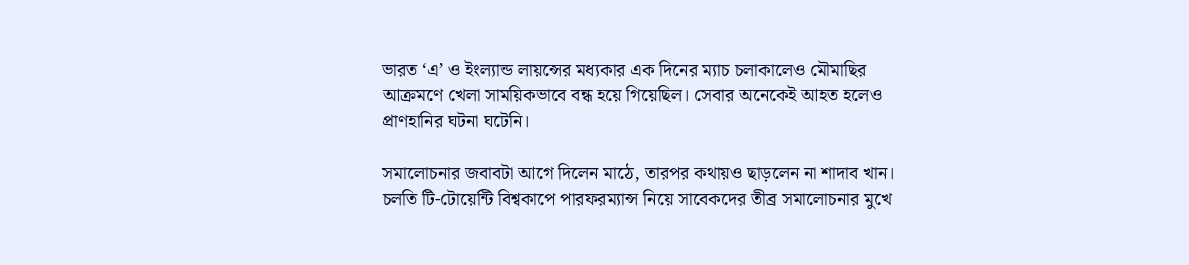ভারত ‘এ’ ও ইংল্যান্ড লায়ন্সের মধ্যকার এক দিনের ম্যাচ চলাকালেও মৌমাছির আক্রমণে খেলা সাময়িকভাবে বন্ধ হয়ে গিয়েছিল। সেবার অনেকেই আহত হলেও প্রাণহানির ঘটনা ঘটেনি।

সমালোচনার জবাবটা আগে দিলেন মাঠে, তারপর কথায়ও ছাড়লেন না শাদাব খান। চলতি টি-টোয়েন্টি বিশ্বকাপে পারফরম্যান্স নিয়ে সাবেকদের তীব্র সমালোচনার মুখে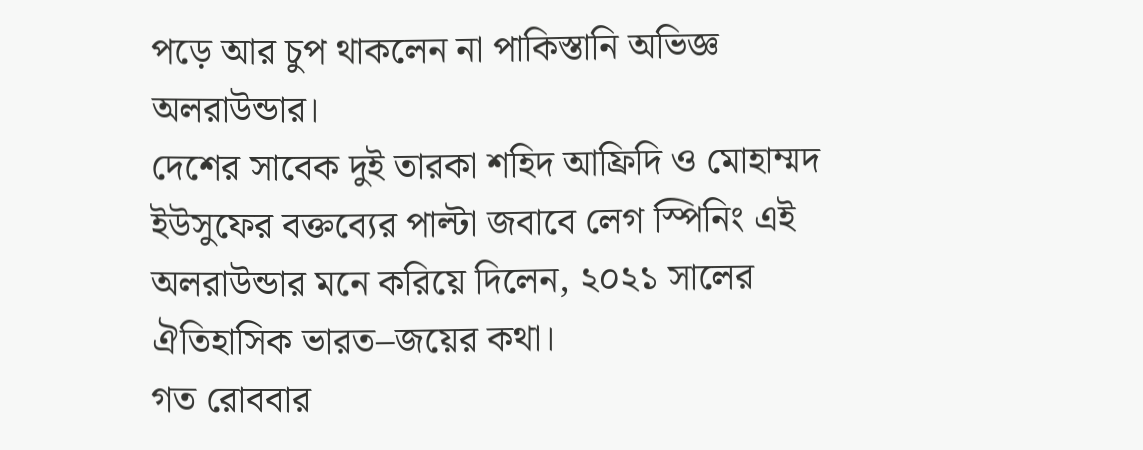পড়ে আর চুপ থাকলেন না পাকিস্তানি অভিজ্ঞ অলরাউন্ডার।
দেশের সাবেক দুই তারকা শহিদ আফ্রিদি ও মোহাম্মদ ইউসুফের বক্তব্যের পাল্টা জবাবে লেগ স্পিনিং এই অলরাউন্ডার মনে করিয়ে দিলেন, ২০২১ সালের ঐতিহাসিক ভারত–জয়ের কথা।
গত রোববার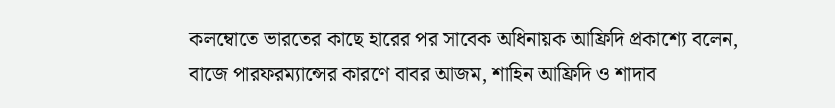কলম্বোতে ভারতের কাছে হারের পর সাবেক অধিনায়ক আফ্রিদি প্রকাশ্যে বলেন, বাজে পারফরম্যান্সের কারণে বাবর আজম, শাহিন আফ্রিদি ও শাদাব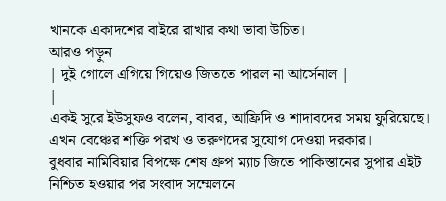খানকে একাদশের বাইরে রাখার কথা ভাবা উচিত।
আরও পড়ুন
| দুই গোলে এগিয়ে গিয়েও জিততে পারল না আর্সেনাল |
|
একই সুরে ইউসুফও বলেন, বাবর, আফ্রিদি ও শাদাবদের সময় ফুরিয়েছে। এখন বেঞ্চের শক্তি পরখ ও তরুণদের সুযোগ দেওয়া দরকার।
বুধবার নামিবিয়ার বিপক্ষে শেষ গ্রুপ ম্যাচ জিতে পাকিস্তানের সুপার এইট নিশ্চিত হওয়ার পর সংবাদ সম্মেলনে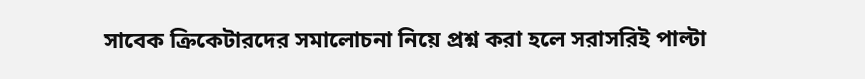সাবেক ক্রিকেটারদের সমালোচনা নিয়ে প্রশ্ন করা হলে সরাসরিই পাল্টা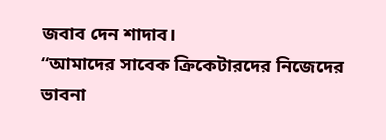জবাব দেন শাদাব।
“আমাদের সাবেক ক্রিকেটারদের নিজেদের ভাবনা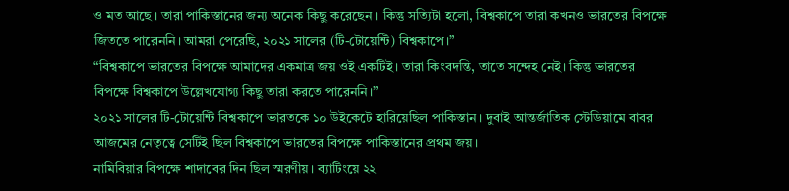ও মত আছে। তারা পাকিস্তানের জন্য অনেক কিছু করেছেন। কিন্তু সত্যিটা হলো, বিশ্বকাপে তারা কখনও ভারতের বিপক্ষে জিততে পারেননি। আমরা পেরেছি, ২০২১ সালের (টি-টোয়েন্টি) বিশ্বকাপে।”
“বিশ্বকাপে ভারতের বিপক্ষে আমাদের একমাত্র জয় ওই একটিই। তারা কিংবদন্তি, তাতে সন্দেহ নেই। কিন্তু ভারতের বিপক্ষে বিশ্বকাপে উল্লেখযোগ্য কিছু তারা করতে পারেননি।”
২০২১ সালের টি-টোয়েন্টি বিশ্বকাপে ভারতকে ১০ উইকেটে হারিয়েছিল পাকিস্তান। দুবাই আন্তর্জাতিক স্টেডিয়ামে বাবর আজমের নেতৃত্বে সেটিই ছিল বিশ্বকাপে ভারতের বিপক্ষে পাকিস্তানের প্রথম জয়।
নামিবিয়ার বিপক্ষে শাদাবের দিন ছিল স্মরণীয়। ব্যাটিংয়ে ২২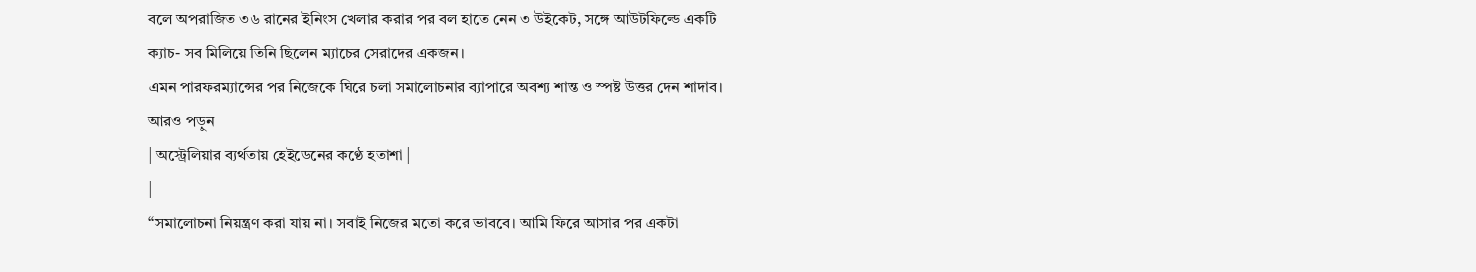বলে অপরাজিত ৩৬ রানের ইনিংস খেলার করার পর বল হাতে নেন ৩ উইকেট, সঙ্গে আউটফিল্ডে একটি ক্যাচ- সব মিলিয়ে তিনি ছিলেন ম্যাচের সেরাদের একজন।
এমন পারফরম্যান্সের পর নিজেকে ঘিরে চলা সমালোচনার ব্যাপারে অবশ্য শান্ত ও স্পষ্ট উত্তর দেন শাদাব।
আরও পড়ুন
| অস্ট্রেলিয়ার ব্যর্থতায় হেইডেনের কণ্ঠে হতাশা |
|
“সমালোচনা নিয়ন্ত্রণ করা যায় না। সবাই নিজের মতো করে ভাববে। আমি ফিরে আসার পর একটা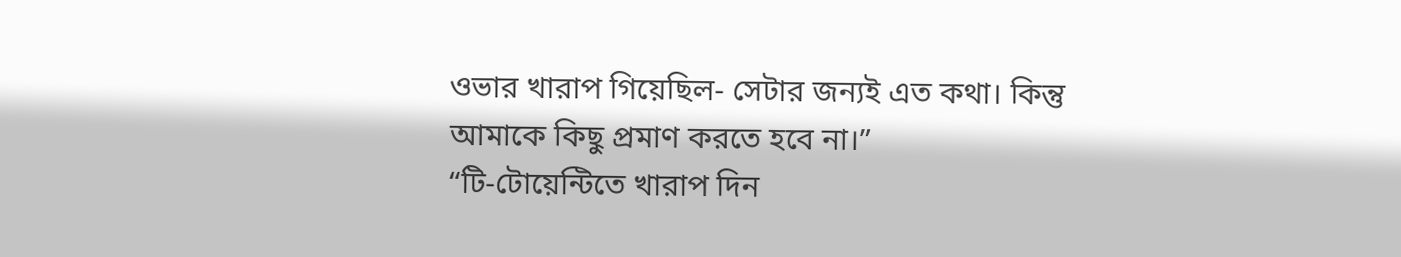ওভার খারাপ গিয়েছিল- সেটার জন্যই এত কথা। কিন্তু আমাকে কিছু প্রমাণ করতে হবে না।”
“টি-টোয়েন্টিতে খারাপ দিন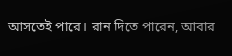আসতেই পারে। রান দিতে পারেন, আবার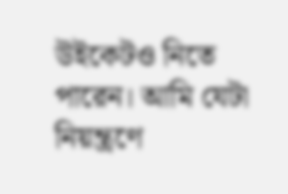উইকেটও নিতে পারেন। আমি যেটা নিয়ন্ত্রণে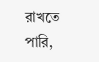রাখতে পারি,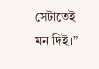সেটাতেই মন দিই।”